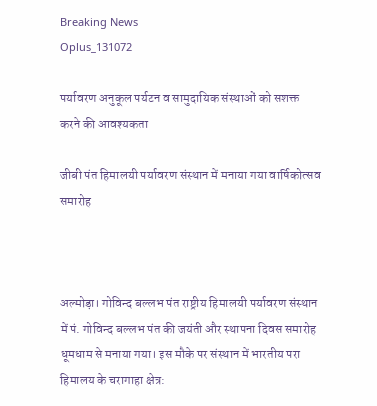Breaking News
Oplus_131072

पर्यावरण अनुकूल पर्यटन व सामुदायिक संस्थाओं को सशक्त करने की आवश्यकता

जीबी पंत हिमालयी पर्यावरण संस्थान में मनाया गया वार्षिकोत्सव समारोह



अल्मोड़ा। गोविन्द बल्लभ पंत राष्ट्रीय हिमालयी पर्यावरण संस्थान में पं. गोविन्द बल्लभ पंत की जयंती और स्थापना दिवस समारोह धूमधाम से मनाया गया। इस मौके पर संस्थान में भारतीय परा हिमालय के चरागाहा क्षेत्र: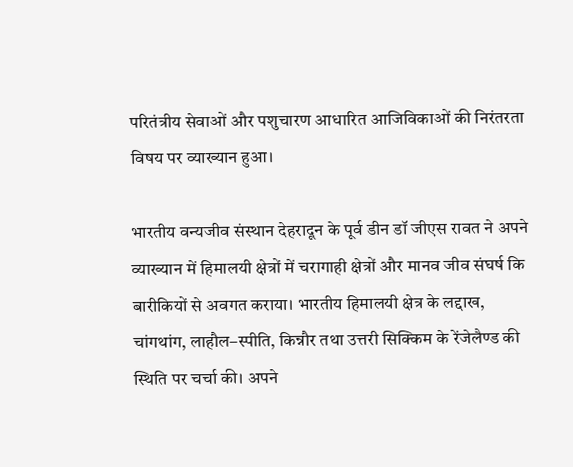परितंत्रीय सेवाओं और पशुचारण आधारित आजिविकाओं की निरंतरता विषय पर व्याख्यान हुआ।

भारतीय वन्यजीव संस्थान देहरादून के पूर्व डीन डॉ जीएस रावत ने अपने व्याख्यान में हिमालयी क्षेत्रों में चरागाही क्षेत्रों और मानव जीव संघर्ष कि बारीकियों से अवगत कराया। भारतीय हिमालयी क्षेत्र के लद्दाख, चांगथांग, लाहौल–स्पीति, किन्नौर तथा उत्तरी सिक्किम के रेंजेलैण्ड की स्थिति पर चर्चा की। अपने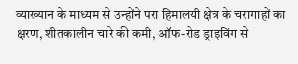व्याख्यान के माध्यम से उन्होंने परा हिमालयी क्षेत्र के चरागाहों का क्षरण, शीतकालीन चारे की कमी, ऑफ-रोड ड्राइविंग से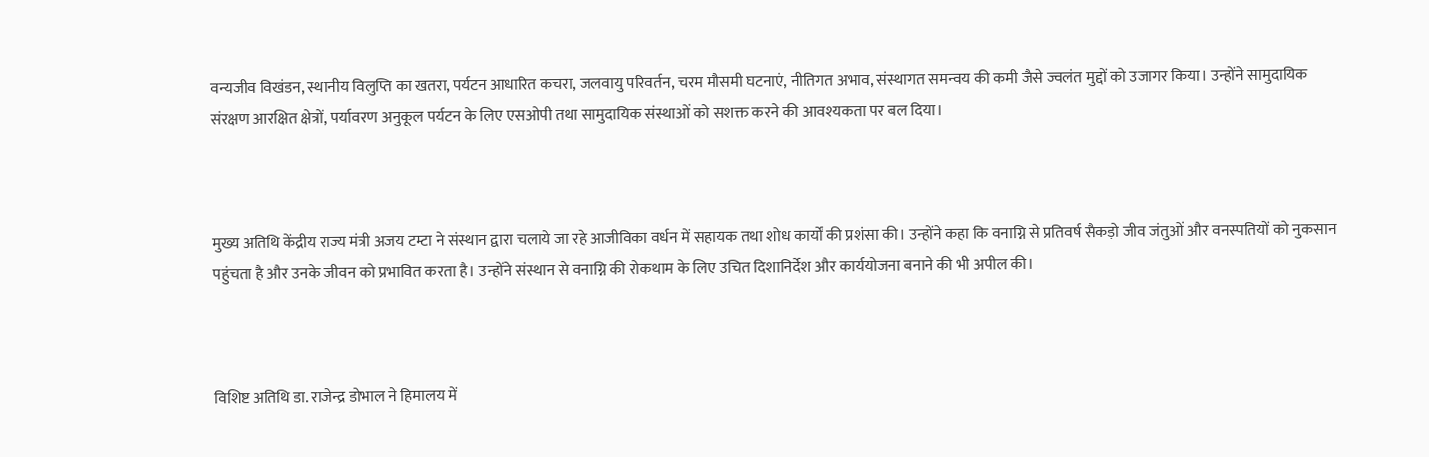वन्यजीव विखंडन, स्थानीय विलुप्ति का खतरा, पर्यटन आधारित कचरा, जलवायु परिवर्तन, चरम मौसमी घटनाएं, नीतिगत अभाव, संस्थागत समन्वय की कमी जैसे ज्वलंत मुद्दों को उजागर किया। उन्होंने सामुदायिक संरक्षण आरक्षित क्षेत्रों, पर्यावरण अनुकूल पर्यटन के लिए एसओपी तथा सामुदायिक संस्थाओं को सशक्त करने की आवश्यकता पर बल दिया।



मुख्य अतिथि केंद्रीय राज्य मंत्री अजय टम्टा ने संस्थान द्वारा चलाये जा रहे आजीविका वर्धन में सहायक तथा शोध कार्यों की प्रशंसा की। उन्होंने कहा कि वनाग्नि से प्रतिवर्ष सैकड़ो जीव जंतुओं और वनस्पतियों को नुकसान पहुंचता है और उनके जीवन को प्रभावित करता है। उन्होंने संस्थान से वनाग्नि की रोकथाम के लिए उचित दिशानिर्देश और कार्ययोजना बनाने की भी अपील की।



विशिष्ट अतिथि डा. राजेन्द्र डोभाल ने हिमालय में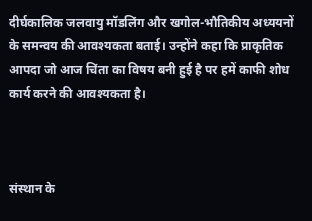दीर्घकालिक जलवायु मॉडलिंग और खगोल-भौतिकीय अध्ययनों के समन्वय की आवश्यकता बताई। उन्होंने कहा कि प्राकृतिक आपदा जो आज चिंता का विषय बनी हुई है पर हमें काफी शोध कार्य करने की आवश्यकता है।



संस्थान के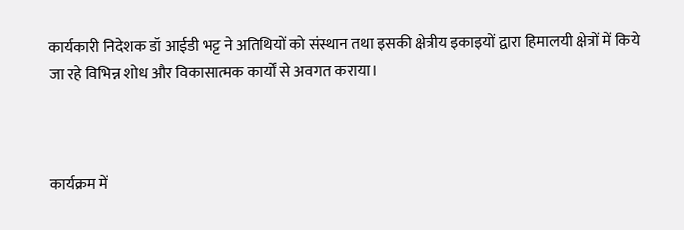कार्यकारी निदेशक डॉ आईडी भट्ट ने अतिथियों को संस्थान तथा इसकी क्षेत्रीय इकाइयों द्वारा हिमालयी क्षेत्रों में किये जा रहे विभिन्न शोध और विकासात्मक कार्यों से अवगत कराया।



कार्यक्रम में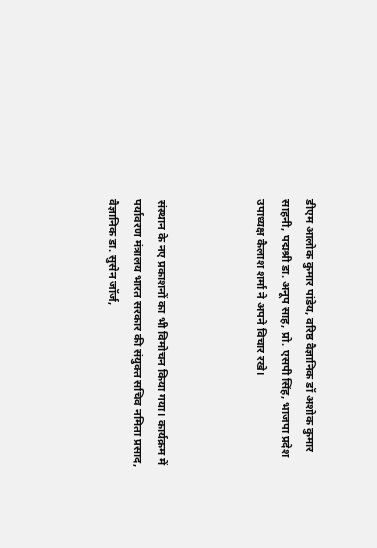डीएम आलोक कुमार पांडेय, वरिष्ठ वैज्ञानिक डॉ अशोक कुमार साहनी, पद्मश्री डा. अनूप साह, प्रो. एसपी सिंह, भाजपा प्रदेश उपाध्यक्ष कैलाश शर्मा ने अपने विचार रखे।



संस्थान के नए प्रकाशनों का भी विमोचन किया गया। कार्यक्रम में पर्यावरण मंत्रालय भारत सरकार की संयुक्त सचिव नमिता प्रसाद, वैज्ञानिक डा. सुसेन जॉर्ज,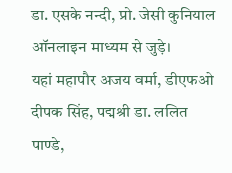डा. एसके नन्दी, प्रो. जेसी कुनियाल ऑनलाइन माध्यम से जुड़े।
यहां महापौर अजय वर्मा, डीएफओ दीपक सिंह, पद्मश्री डा. ललित पाण्डे,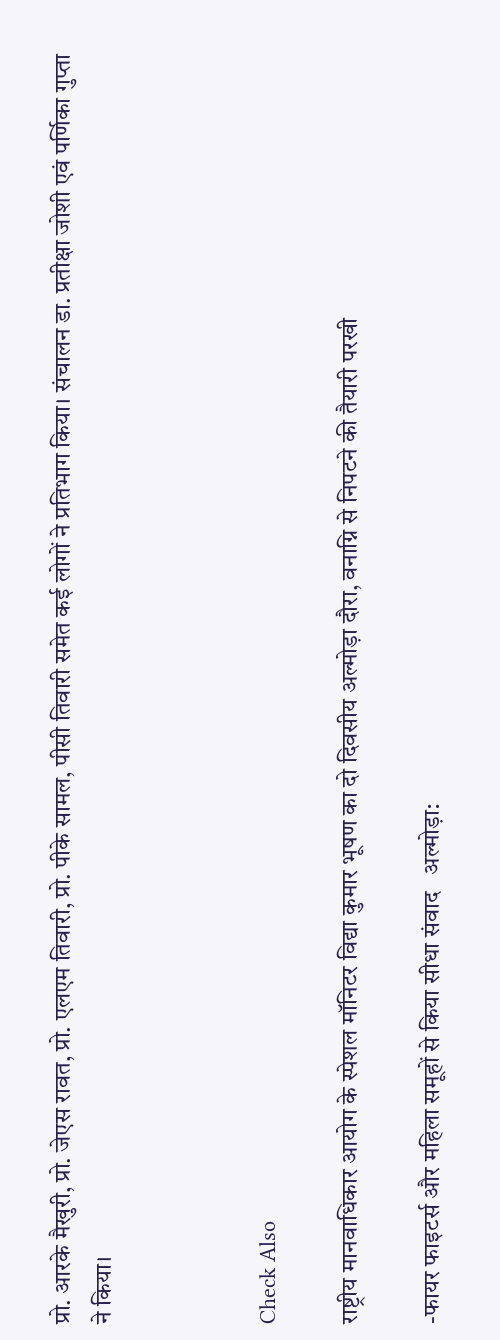प्रो. आरके मैखुरी, प्रो. जेएस रावत, प्रो. एलएम तिवारी, प्रो. पीके सामल, पीसी तिवारी समेत कई लोगों ने प्रतिभाग किया। संचालन डा. प्रतीक्षा जोशी एवं पर्णिका गुप्ता ने किया।



Check Also

राष्ट्रीय मानवाधिकार आयोग के स्पेशल मॉनिटर विद्या कुमार भूषण का दो दिवसीय अल्मोड़ा दौरा, वनाग्नि से निपटने की तैयारी परखी

-फायर फाइटर्स और महिला समूहों से किया सीधा संवाद   अल्मोड़ा: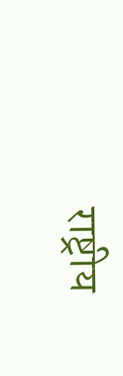राष्ट्रीय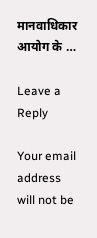मानवाधिकार आयोग के …

Leave a Reply

Your email address will not be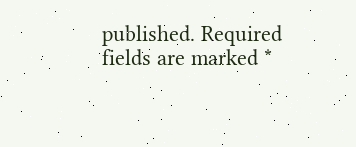published. Required fields are marked *